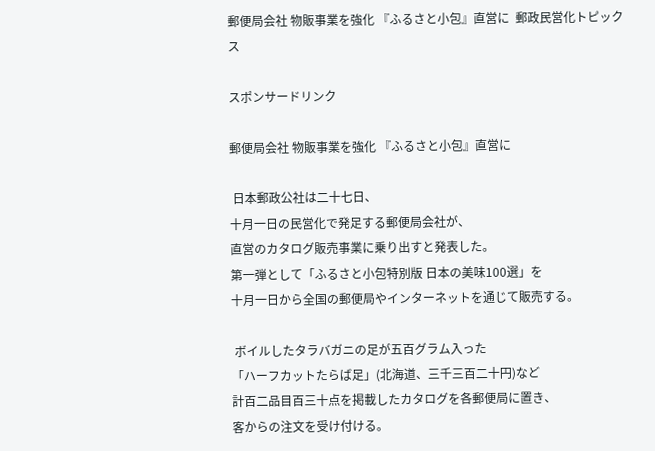郵便局会社 物販事業を強化 『ふるさと小包』直営に  郵政民営化トピックス

スポンサードリンク

郵便局会社 物販事業を強化 『ふるさと小包』直営に

 日本郵政公社は二十七日、
十月一日の民営化で発足する郵便局会社が、
直営のカタログ販売事業に乗り出すと発表した。
第一弾として「ふるさと小包特別版 日本の美味100選」を
十月一日から全国の郵便局やインターネットを通じて販売する。

 ボイルしたタラバガニの足が五百グラム入った
「ハーフカットたらば足」(北海道、三千三百二十円)など
計百二品目百三十点を掲載したカタログを各郵便局に置き、
客からの注文を受け付ける。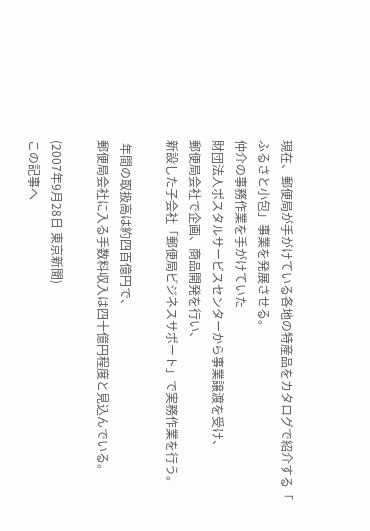現在、郵便局が手がけている各地の特産品をカタログで紹介する「
ふるさと小包」事業を発展させる。
仲介の事務作業を手がけていた
財団法人ポスタルサービスセンターから事業譲渡を受け、
郵便局会社で企画、商品開発を行い、
新設した子会社「郵便局ビジネスサポート」で実務作業を行う。

 年間の取扱高は約四百億円で、
郵便局会社に入る手数料収入は四十億円程度と見込んでいる。

(2007年9月28日 東京新聞)
この記事へ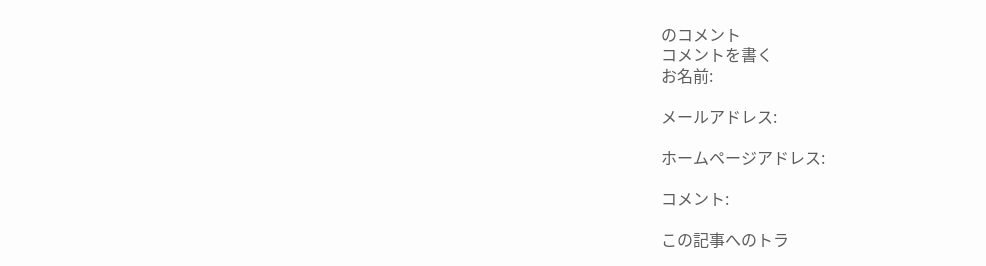のコメント
コメントを書く
お名前:

メールアドレス:

ホームページアドレス:

コメント:

この記事へのトラ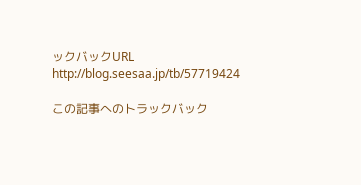ックバックURL
http://blog.seesaa.jp/tb/57719424

この記事へのトラックバック